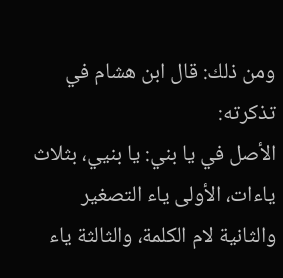ومن ذلك: قال ابن هشام في تذكرته:
الأصل في يا بني: يا بنيي، بثلاث ياءات، الأولى ياء التصغير والثانية لام الكلمة، والثالثة ياء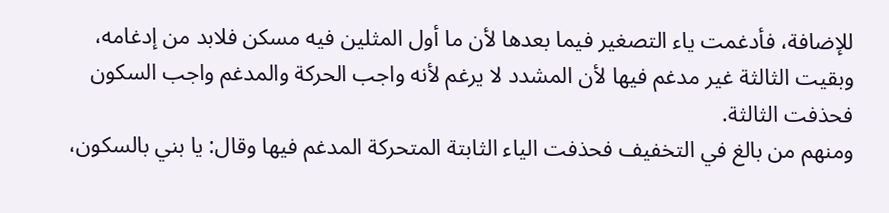للإضافة، فأدغمت ياء التصغير فيما بعدها لأن ما أول المثلين فيه مسكن فلابد من إدغامه، وبقيت الثالثة غير مدغم فيها لأن المشدد لا يرغم لأنه واجب الحركة والمدغم واجب السكون فحذفت الثالثة.
ومنهم من بالغ في التخفيف فحذفت الياء الثابتة المتحركة المدغم فيها وقال: يا بني بالسكون،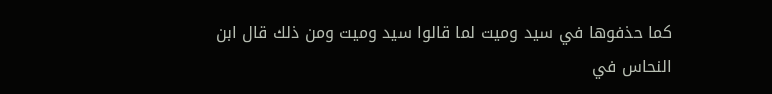كما حذفوها في سيد وميت لما قالوا سيد وميت ومن ذلك قال ابن النحاس في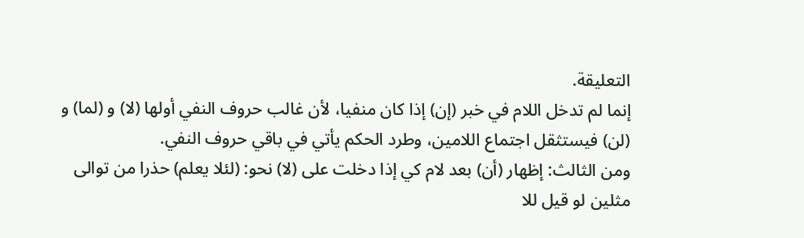التعليقة.
إنما لم تدخل اللام في خبر (إن) إذا كان منفيا، لأن غالب حروف النفي أولها (لا) و (لما) و (لن) فيستثقل اجتماع اللامين، وطرد الحكم يأتي في باقي حروف النفي.
ومن الثالث: إظهار (أن) بعد لام كي إذا دخلت على (لا) نحو: (لئلا يعلم) حذرا من توالى مثلين لو قيل للا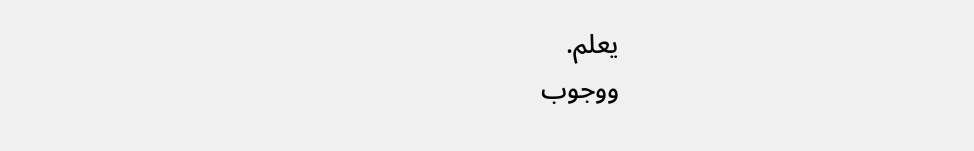يعلم.
ووجوب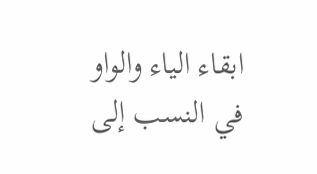ابقاء الياء والواو في النسب إلى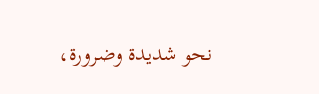نحو شديدة وضرورة،